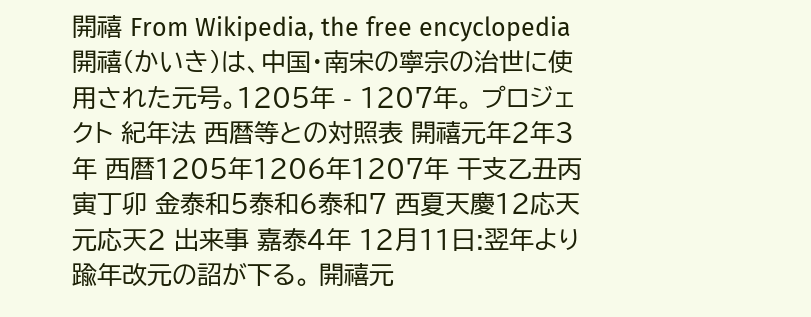開禧 From Wikipedia, the free encyclopedia 開禧(かいき)は、中国・南宋の寧宗の治世に使用された元号。1205年 - 1207年。 プロジェクト 紀年法 西暦等との対照表 開禧元年2年3年 西暦1205年1206年1207年 干支乙丑丙寅丁卯 金泰和5泰和6泰和7 西夏天慶12応天元応天2 出来事 嘉泰4年 12月11日:翌年より踰年改元の詔が下る。 開禧元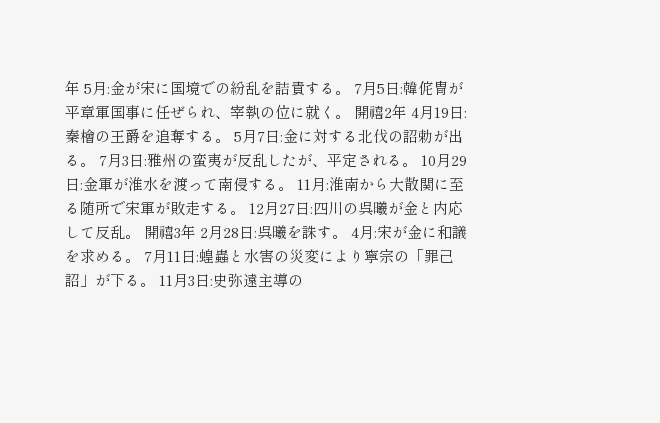年 5月:金が宋に国境での紛乱を詰責する。 7月5日:韓侂冑が平章軍国事に任ぜられ、宰執の位に就く。 開禧2年 4月19日:秦檜の王爵を追奪する。 5月7日:金に対する北伐の詔勅が出る。 7月3日:雅州の蛮夷が反乱したが、平定される。 10月29日:金軍が淮水を渡って南侵する。 11月:淮南から大散関に至る随所で宋軍が敗走する。 12月27日:四川の呉曦が金と内応して反乱。 開禧3年 2月28日:呉曦を誅す。 4月:宋が金に和議を求める。 7月11日:蝗蟲と水害の災変により寧宗の「罪己詔」が下る。 11月3日:史弥遠主導の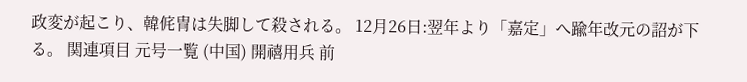政変が起こり、韓侂冑は失脚して殺される。 12月26日:翌年より「嘉定」へ踰年改元の詔が下る。 関連項目 元号一覧 (中国) 開禧用兵 前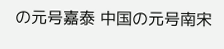の元号嘉泰 中国の元号南宋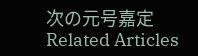次の元号嘉定 Related Articles